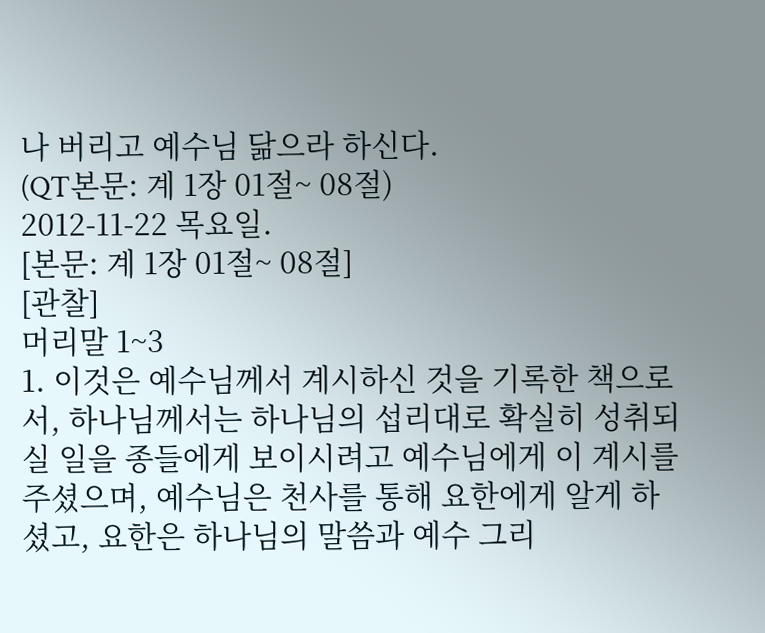나 버리고 예수님 닮으라 하신다.
(QT본문: 계 1장 01절~ 08절)
2012-11-22 목요일.
[본문: 계 1장 01절~ 08절]
[관찰]
머리말 1~3
1. 이것은 예수님께서 계시하신 것을 기록한 책으로서, 하나님께서는 하나님의 섭리대로 확실히 성취되실 일을 종들에게 보이시려고 예수님에게 이 계시를 주셨으며, 예수님은 천사를 통해 요한에게 알게 하셨고, 요한은 하나님의 말씀과 예수 그리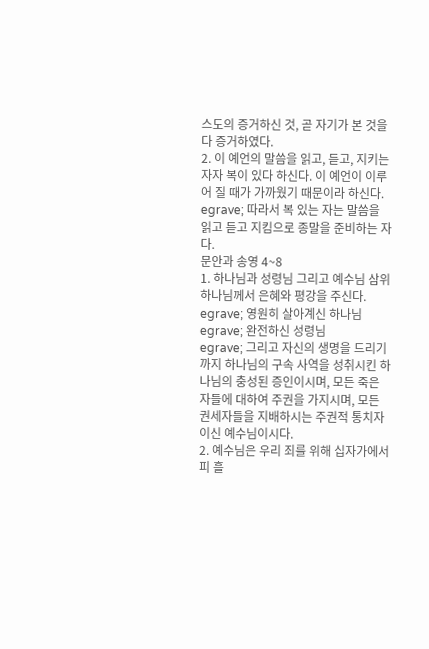스도의 증거하신 것, 곧 자기가 본 것을 다 증거하였다.
2. 이 예언의 말씀을 읽고, 듣고, 지키는 자자 복이 있다 하신다. 이 예언이 이루어 질 때가 가까웠기 때문이라 하신다.
egrave; 따라서 복 있는 자는 말씀을 읽고 듣고 지킴으로 종말을 준비하는 자다.
문안과 송영 4~8
1. 하나님과 성령님 그리고 예수님 삼위 하나님께서 은혜와 평강을 주신다.
egrave; 영원히 살아계신 하나님
egrave; 완전하신 성령님
egrave; 그리고 자신의 생명을 드리기까지 하나님의 구속 사역을 성취시킨 하나님의 충성된 증인이시며, 모든 죽은 자들에 대하여 주권을 가지시며, 모든 권세자들을 지배하시는 주권적 통치자이신 예수님이시다.
2. 예수님은 우리 죄를 위해 십자가에서 피 흘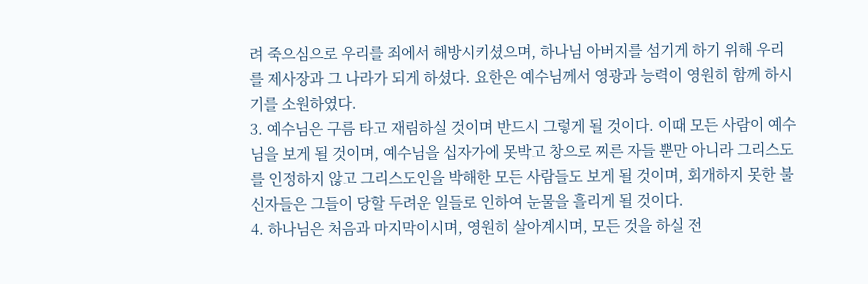려 죽으심으로 우리를 죄에서 해방시키셨으며, 하나님 아버지를 섬기게 하기 위해 우리를 제사장과 그 나라가 되게 하셨다. 요한은 예수님께서 영광과 능력이 영원히 함께 하시기를 소원하였다.
3. 예수님은 구름 타고 재림하실 것이며 반드시 그렇게 될 것이다. 이때 모든 사람이 예수님을 보게 될 것이며, 예수님을 십자가에 못박고 창으로 찌른 자들 뿐만 아니라 그리스도를 인정하지 않고 그리스도인을 박해한 모든 사람들도 보게 될 것이며, 회개하지 못한 불신자들은 그들이 당할 두려운 일들로 인하여 눈물을 흘리게 될 것이다.
4. 하나님은 처음과 마지막이시며, 영원히 살아계시며, 모든 것을 하실 전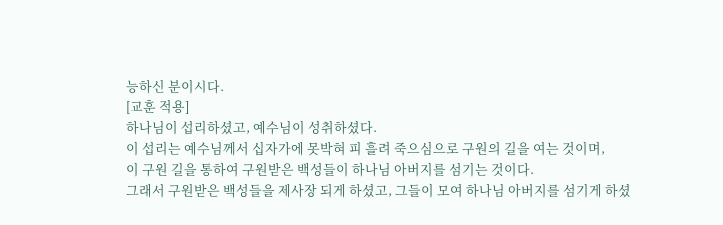능하신 분이시다.
[교훈 적용]
하나님이 섭리하셨고, 예수님이 성취하셨다.
이 섭리는 예수님께서 십자가에 못박혀 피 흘려 죽으심으로 구원의 길을 여는 것이며,
이 구원 길을 통하여 구원받은 백성들이 하나님 아버지를 섬기는 것이다.
그래서 구원받은 백성들을 제사장 되게 하셨고, 그들이 모여 하나님 아버지를 섬기게 하셨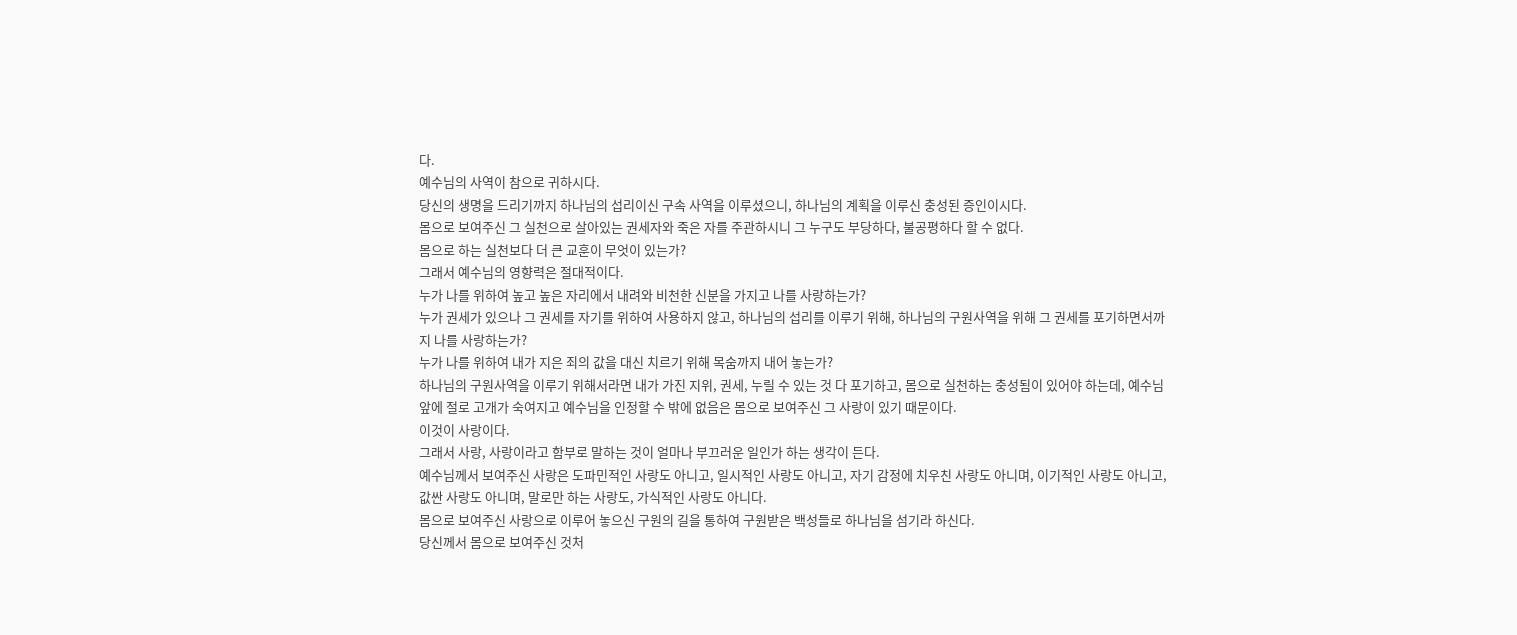다.
예수님의 사역이 참으로 귀하시다.
당신의 생명을 드리기까지 하나님의 섭리이신 구속 사역을 이루셨으니, 하나님의 계획을 이루신 충성된 증인이시다.
몸으로 보여주신 그 실천으로 살아있는 권세자와 죽은 자를 주관하시니 그 누구도 부당하다, 불공평하다 할 수 없다.
몸으로 하는 실천보다 더 큰 교훈이 무엇이 있는가?
그래서 예수님의 영향력은 절대적이다.
누가 나를 위하여 높고 높은 자리에서 내려와 비천한 신분을 가지고 나를 사랑하는가?
누가 권세가 있으나 그 권세를 자기를 위하여 사용하지 않고, 하나님의 섭리를 이루기 위해, 하나님의 구원사역을 위해 그 권세를 포기하면서까지 나를 사랑하는가?
누가 나를 위하여 내가 지은 죄의 값을 대신 치르기 위해 목숨까지 내어 놓는가?
하나님의 구원사역을 이루기 위해서라면 내가 가진 지위, 권세, 누릴 수 있는 것 다 포기하고, 몸으로 실천하는 충성됨이 있어야 하는데, 예수님 앞에 절로 고개가 숙여지고 예수님을 인정할 수 밖에 없음은 몸으로 보여주신 그 사랑이 있기 때문이다.
이것이 사랑이다.
그래서 사랑, 사랑이라고 함부로 말하는 것이 얼마나 부끄러운 일인가 하는 생각이 든다.
예수님께서 보여주신 사랑은 도파민적인 사랑도 아니고, 일시적인 사랑도 아니고, 자기 감정에 치우친 사랑도 아니며, 이기적인 사랑도 아니고, 값싼 사랑도 아니며, 말로만 하는 사랑도, 가식적인 사랑도 아니다.
몸으로 보여주신 사랑으로 이루어 놓으신 구원의 길을 통하여 구원받은 백성들로 하나님을 섬기라 하신다.
당신께서 몸으로 보여주신 것처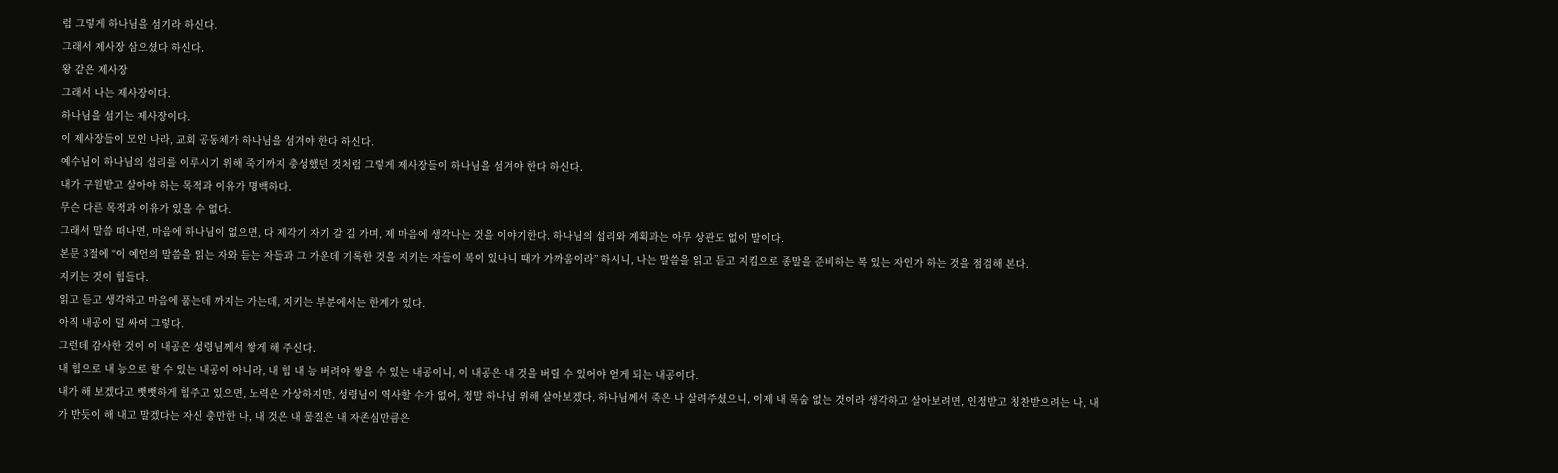럼 그렇게 하나님을 섬기라 하신다.
그래서 제사장 삼으셨다 하신다.
왕 같은 제사장
그래서 나는 제사장이다.
하나님을 섬기는 제사장이다.
이 제사장들이 모인 나라, 교회 공동체가 하나님을 섬겨야 한다 하신다.
예수님이 하나님의 섭리를 이루시기 위해 죽기까지 충성했던 것처럼 그렇게 제사장들이 하나님을 섬겨야 한다 하신다.
내가 구원받고 살아야 하는 목적과 이유가 명백하다.
무슨 다른 목적과 이유가 있을 수 없다.
그래서 말씀 떠나면, 마음에 하나님이 없으면, 다 제각기 자기 갈 길 가며, 제 마음에 생각나는 것을 이야기한다. 하나님의 섭리와 계획과는 아무 상관도 없이 말이다.
본문 3절에 “이 예언의 말씀을 읽는 자와 듣는 자들과 그 가운데 기록한 것을 지키는 자들이 복이 있나니 때가 가까움이라” 하시니, 나는 말씀을 읽고 듣고 지킴으로 종말을 준비하는 복 있는 자인가 하는 것을 점검해 본다.
지키는 것이 힘들다.
읽고 듣고 생각하고 마음에 품는데 까지는 가는데, 지키는 부분에서는 한계가 있다.
아직 내공이 덜 싸여 그렇다.
그런데 감사한 것이 이 내공은 성령님께서 쌓게 해 주신다.
내 힘으로 내 능으로 할 수 있는 내공이 아니라, 내 힘 내 능 버려야 쌓을 수 있는 내공이니, 이 내공은 내 것을 버릴 수 있어야 얻게 되는 내공이다.
내가 해 보겠다고 뻣뻣하게 힘주고 있으면, 노력은 가상하지만, 성령님이 역사할 수가 없어, 정말 하나님 위해 살아보겠다, 하나님께서 죽은 나 살려주셨으니, 이제 내 목숨 없는 것이라 생각하고 살아보려면, 인정받고 칭찬받으려는 나, 내가 반듯이 해 내고 말겠다는 자신 충만한 나, 내 것은 내 물질은 내 자존심만큼은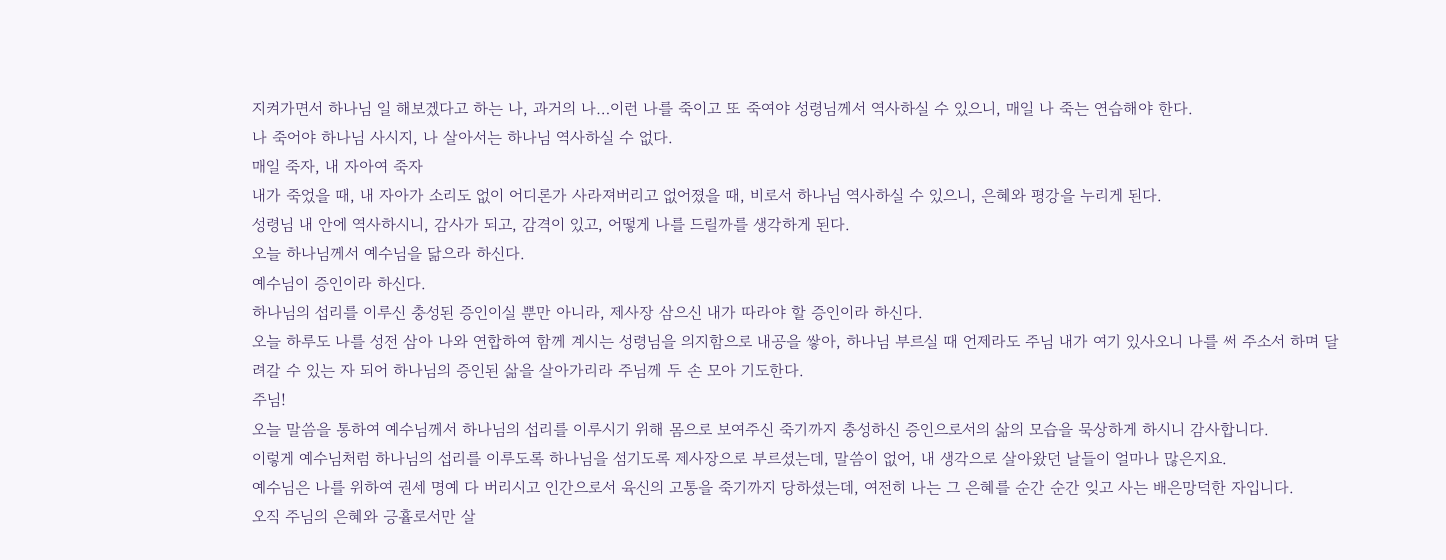지켜가면서 하나님 일 해보겠다고 하는 나, 과거의 나…이런 나를 죽이고 또 죽여야 성령님께서 역사하실 수 있으니, 매일 나 죽는 연습해야 한다.
나 죽어야 하나님 사시지, 나 살아서는 하나님 역사하실 수 없다.
매일 죽자, 내 자아여 죽자
내가 죽었을 때, 내 자아가 소리도 없이 어디론가 사라져버리고 없어졌을 때, 비로서 하나님 역사하실 수 있으니, 은혜와 평강을 누리게 된다.
성령님 내 안에 역사하시니, 감사가 되고, 감격이 있고, 어떻게 나를 드릴까를 생각하게 된다.
오늘 하나님께서 예수님을 닮으라 하신다.
예수님이 증인이라 하신다.
하나님의 섭리를 이루신 충성된 증인이실 뿐만 아니라, 제사장 삼으신 내가 따라야 할 증인이라 하신다.
오늘 하루도 나를 성전 삼아 나와 연합하여 함께 계시는 성령님을 의지함으로 내공을 쌓아, 하나님 부르실 때 언제라도 주님 내가 여기 있사오니 나를 써 주소서 하며 달려갈 수 있는 자 되어 하나님의 증인된 삶을 살아가리라 주님께 두 손 모아 기도한다.
주님!
오늘 말씀을 통하여 예수님께서 하나님의 섭리를 이루시기 위해 몸으로 보여주신 죽기까지 충성하신 증인으로서의 삶의 모습을 묵상하게 하시니 감사합니다.
이렇게 예수님처럼 하나님의 섭리를 이루도록 하나님을 섬기도록 제사장으로 부르셨는데, 말씀이 없어, 내 생각으로 살아왔던 날들이 얼마나 많은지요.
예수님은 나를 위하여 권세 명예 다 버리시고 인간으로서 육신의 고통을 죽기까지 당하셨는데, 여전히 나는 그 은혜를 순간 순간 잊고 사는 배은망덕한 자입니다.
오직 주님의 은혜와 긍휼로서만 살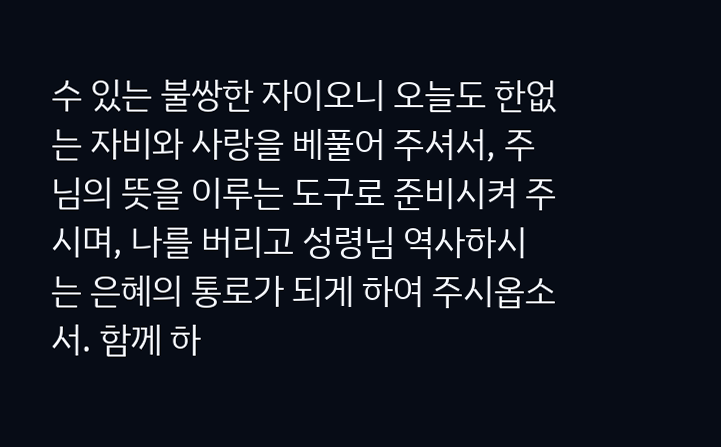수 있는 불쌍한 자이오니 오늘도 한없는 자비와 사랑을 베풀어 주셔서, 주님의 뜻을 이루는 도구로 준비시켜 주시며, 나를 버리고 성령님 역사하시는 은혜의 통로가 되게 하여 주시옵소서. 함께 하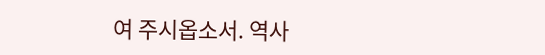여 주시옵소서. 역사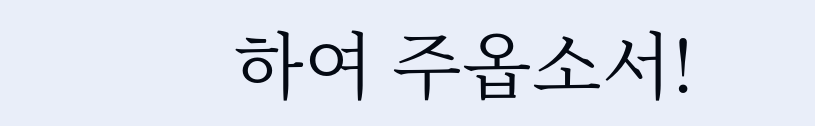하여 주옵소서!